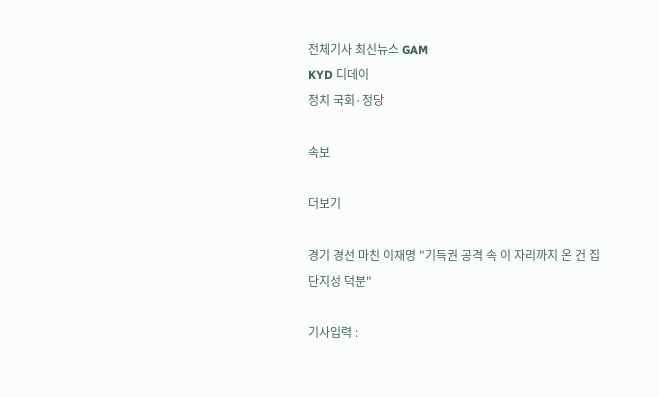전체기사 최신뉴스 GAM
KYD 디데이
정치 국회·정당

속보

더보기

경기 경선 마친 이재명 "기득권 공격 속 이 자리까지 온 건 집단지성 덕분"

기사입력 :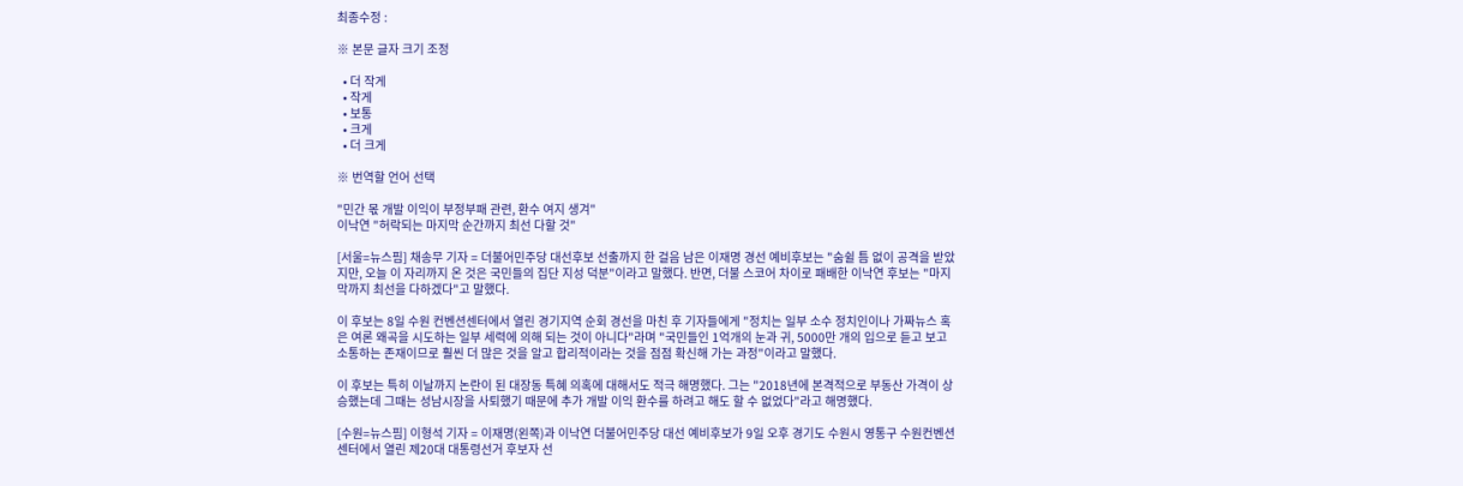최종수정 :

※ 본문 글자 크기 조정

  • 더 작게
  • 작게
  • 보통
  • 크게
  • 더 크게

※ 번역할 언어 선택

"민간 몫 개발 이익이 부정부패 관련, 환수 여지 생겨"
이낙연 "허락되는 마지막 순간까지 최선 다할 것"

[서울=뉴스핌] 채송무 기자 = 더불어민주당 대선후보 선출까지 한 걸음 남은 이재명 경선 예비후보는 "숨쉴 틈 없이 공격을 받았지만, 오늘 이 자리까지 온 것은 국민들의 집단 지성 덕분"이라고 말했다. 반면, 더불 스코어 차이로 패배한 이낙연 후보는 "마지막까지 최선을 다하겠다"고 말했다.

이 후보는 8일 수원 컨벤션센터에서 열린 경기지역 순회 경선을 마친 후 기자들에게 "정치는 일부 소수 정치인이나 가짜뉴스 혹은 여론 왜곡을 시도하는 일부 세력에 의해 되는 것이 아니다"라며 "국민들인 1억개의 눈과 귀, 5000만 개의 입으로 듣고 보고 소통하는 존재이므로 훨씬 더 많은 것을 알고 합리적이라는 것을 점점 확신해 가는 과정"이라고 말했다.

이 후보는 특히 이날까지 논란이 된 대장동 특혜 의혹에 대해서도 적극 해명했다. 그는 "2018년에 본격적으로 부동산 가격이 상승했는데 그때는 성남시장을 사퇴했기 때문에 추가 개발 이익 환수를 하려고 해도 할 수 없었다"라고 해명했다.

[수원=뉴스핌] 이형석 기자 = 이재명(왼쪽)과 이낙연 더불어민주당 대선 예비후보가 9일 오후 경기도 수원시 영통구 수원컨벤션센터에서 열린 제20대 대통령선거 후보자 선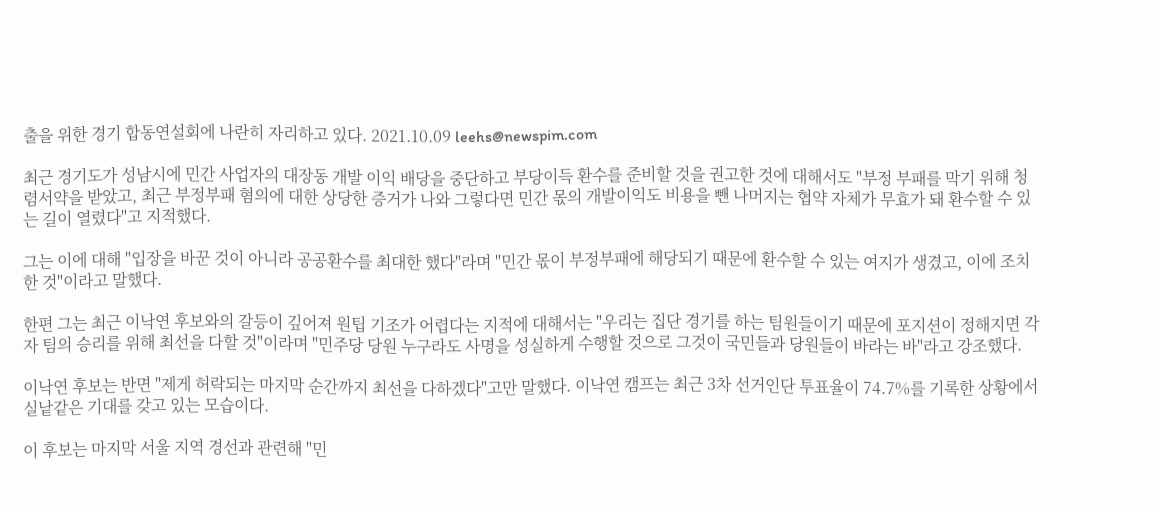출을 위한 경기 합동연설회에 나란히 자리하고 있다. 2021.10.09 leehs@newspim.com

최근 경기도가 성남시에 민간 사업자의 대장동 개발 이익 배당을 중단하고 부당이득 환수를 준비할 것을 권고한 것에 대해서도 "부정 부패를 막기 위해 청렴서약을 받았고, 최근 부정부패 혐의에 대한 상당한 증거가 나와 그렇다면 민간 몫의 개발이익도 비용을 뺀 나머지는 협약 자체가 무효가 돼 환수할 수 있는 길이 열렸다"고 지적했다.

그는 이에 대해 "입장을 바꾼 것이 아니라 공공환수를 최대한 했다"라며 "민간 몫이 부정부패에 해당되기 때문에 환수할 수 있는 여지가 생겼고, 이에 조치한 것"이라고 말했다.

한편 그는 최근 이낙연 후보와의 갈등이 깊어져 원팁 기조가 어렵다는 지적에 대해서는 "우리는 집단 경기를 하는 팀원들이기 때문에 포지션이 정해지면 각자 팀의 승리를 위해 최선을 다할 것"이라며 "민주당 당원 누구라도 사명을 성실하게 수행할 것으로 그것이 국민들과 당원들이 바라는 바"라고 강조했다.

이낙연 후보는 반면 "제게 허락되는 마지막 순간까지 최선을 다하겠다"고만 말했다. 이낙연 캠프는 최근 3차 선거인단 투표율이 74.7%를 기록한 상황에서 실낱같은 기대를 갖고 있는 모습이다.

이 후보는 마지막 서울 지역 경선과 관련해 "민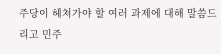주당이 헤쳐가야 할 여러 과제에 대해 말씀드리고 민주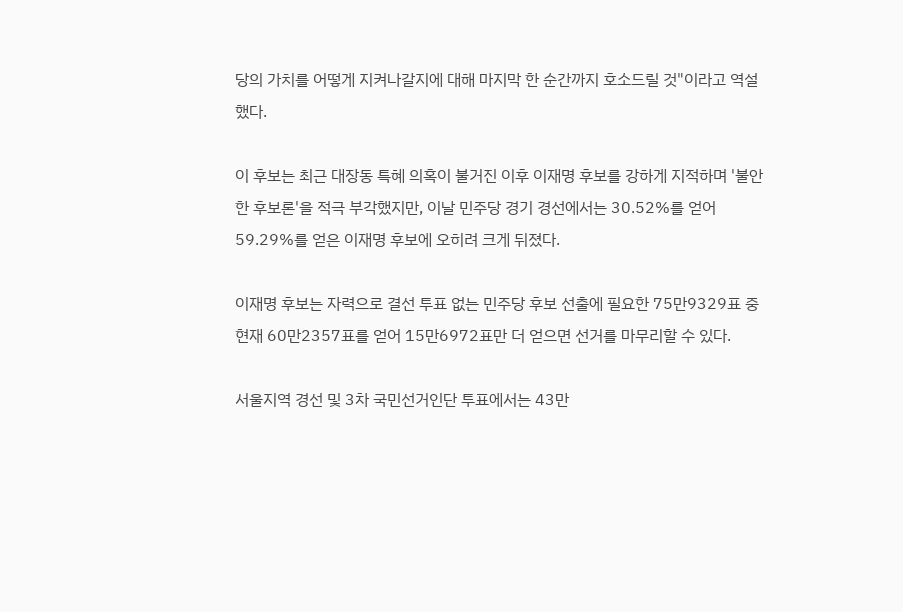당의 가치를 어떻게 지켜나갈지에 대해 마지막 한 순간까지 호소드릴 것"이라고 역설했다.

이 후보는 최근 대장동 특혜 의혹이 불거진 이후 이재명 후보를 강하게 지적하며 '불안한 후보론'을 적극 부각했지만, 이날 민주당 경기 경선에서는 30.52%를 얻어 59.29%를 얻은 이재명 후보에 오히려 크게 뒤졌다.

이재명 후보는 자력으로 결선 투표 없는 민주당 후보 선출에 필요한 75만9329표 중 현재 60만2357표를 얻어 15만6972표만 더 얻으면 선거를 마무리할 수 있다.

서울지역 경선 및 3차 국민선거인단 투표에서는 43만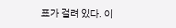표가 걸려 있다. 이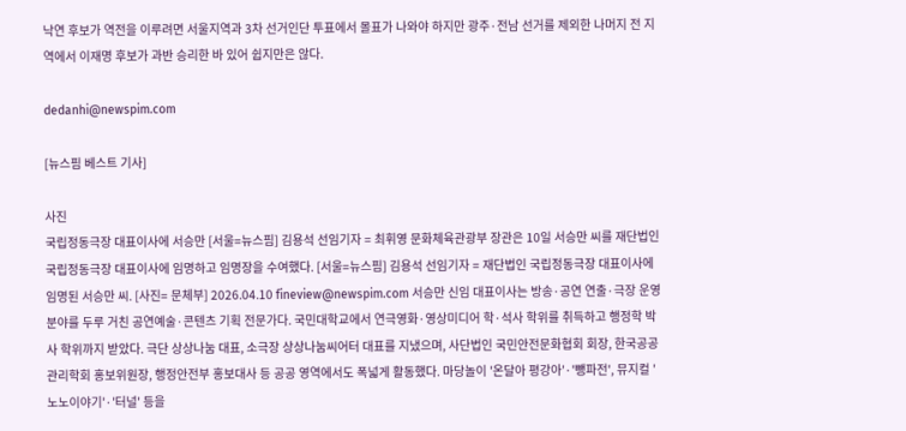낙연 후보가 역전을 이루려면 서울지역과 3차 선거인단 투표에서 몰표가 나와야 하지만 광주·전남 선거를 제외한 나머지 전 지역에서 이재명 후보가 과반 승리한 바 있어 쉽지만은 않다.

dedanhi@newspim.com

[뉴스핌 베스트 기사]

사진
국립정동극장 대표이사에 서승만 [서울=뉴스핌] 김용석 선임기자 = 최휘영 문화체육관광부 장관은 10일 서승만 씨를 재단법인 국립정동극장 대표이사에 임명하고 임명장을 수여했다. [서울=뉴스핌] 김용석 선임기자 = 재단법인 국립정동극장 대표이사에 임명된 서승만 씨. [사진= 문체부] 2026.04.10 fineview@newspim.com 서승만 신임 대표이사는 방송·공연 연출·극장 운영 분야를 두루 거친 공연예술·콘텐츠 기획 전문가다. 국민대학교에서 연극영화·영상미디어 학·석사 학위를 취득하고 행정학 박사 학위까지 받았다. 극단 상상나눔 대표, 소극장 상상나눔씨어터 대표를 지냈으며, 사단법인 국민안전문화협회 회장, 한국공공관리학회 홍보위원장, 행정안전부 홍보대사 등 공공 영역에서도 폭넓게 활동했다. 마당놀이 '온달아 평강아'·'뺑파전', 뮤지컬 '노노이야기'·'터널' 등을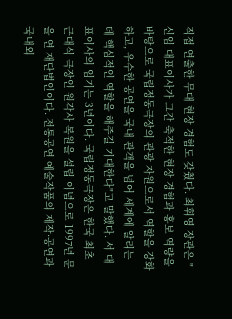직접 연출한 무대 현장 경험도 갖췄다. 최휘영 장관은 "신임 대표이사가 그간 축적한 현장 경험과 홍보 역량을 바탕으로 국립정동극장의 관광 자원으로서 역할을 강화하고, 우수한 공연을 국내 관객을 넘어 세계에 알리는 데 핵심적인 역할을 해주길 기대한다"고 말했다. 서 대표이사의 임기는 3년이다. 국립정동극장은 한국 최초 근대식 극장인 원각사 복원을 설립 이념으로 1997년 문을 연 재단법인이다. 전통공연 예술작품의 제작·공연과 국내외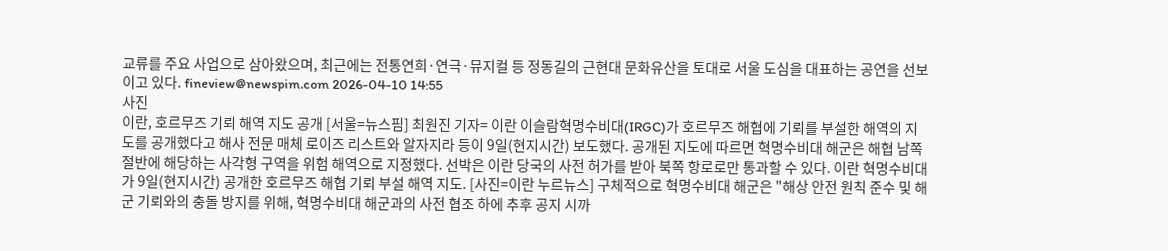교류를 주요 사업으로 삼아왔으며, 최근에는 전통연희·연극·뮤지컬 등 정동길의 근현대 문화유산을 토대로 서울 도심을 대표하는 공연을 선보이고 있다. fineview@newspim.com 2026-04-10 14:55
사진
이란, 호르무즈 기뢰 해역 지도 공개 [서울=뉴스핌] 최원진 기자= 이란 이슬람혁명수비대(IRGC)가 호르무즈 해협에 기뢰를 부설한 해역의 지도를 공개했다고 해사 전문 매체 로이즈 리스트와 알자지라 등이 9일(현지시간) 보도했다. 공개된 지도에 따르면 혁명수비대 해군은 해협 남쪽 절반에 해당하는 사각형 구역을 위험 해역으로 지정했다. 선박은 이란 당국의 사전 허가를 받아 북쪽 항로로만 통과할 수 있다. 이란 혁명수비대가 9일(현지시간) 공개한 호르무즈 해협 기뢰 부설 해역 지도. [사진=이란 누르뉴스] 구체적으로 혁명수비대 해군은 "해상 안전 원칙 준수 및 해군 기뢰와의 충돌 방지를 위해, 혁명수비대 해군과의 사전 협조 하에 추후 공지 시까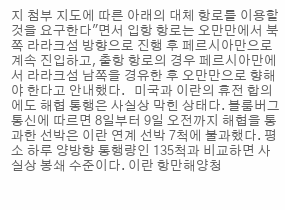지 첨부 지도에 따른 아래의 대체 항로를 이용할 것을 요구한다"면서 입항 항로는 오만만에서 북쪽 라라크섬 방향으로 진행 후 페르시아만으로 계속 진입하고, 출항 항로의 경우 페르시아만에서 라라크섬 남쪽을 경유한 후 오만만으로 향해야 한다고 안내했다.   미국과 이란의 휴전 합의에도 해협 통행은 사실상 막힌 상태다. 블룸버그통신에 따르면 8일부터 9일 오전까지 해협을 통과한 선박은 이란 연계 선박 7척에 불과했다. 평소 하루 양방향 통행량인 135척과 비교하면 사실상 봉쇄 수준이다. 이란 항만해양청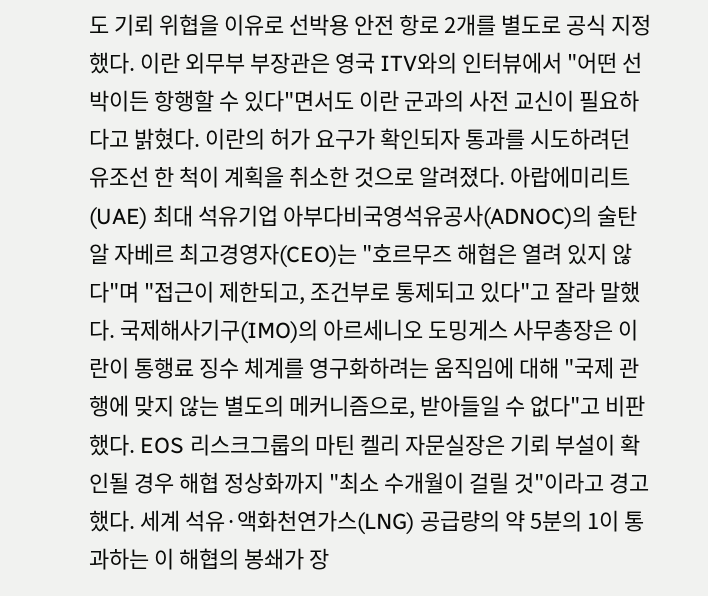도 기뢰 위협을 이유로 선박용 안전 항로 2개를 별도로 공식 지정했다. 이란 외무부 부장관은 영국 ITV와의 인터뷰에서 "어떤 선박이든 항행할 수 있다"면서도 이란 군과의 사전 교신이 필요하다고 밝혔다. 이란의 허가 요구가 확인되자 통과를 시도하려던 유조선 한 척이 계획을 취소한 것으로 알려졌다. 아랍에미리트(UAE) 최대 석유기업 아부다비국영석유공사(ADNOC)의 술탄 알 자베르 최고경영자(CEO)는 "호르무즈 해협은 열려 있지 않다"며 "접근이 제한되고, 조건부로 통제되고 있다"고 잘라 말했다. 국제해사기구(IMO)의 아르세니오 도밍게스 사무총장은 이란이 통행료 징수 체계를 영구화하려는 움직임에 대해 "국제 관행에 맞지 않는 별도의 메커니즘으로, 받아들일 수 없다"고 비판했다. EOS 리스크그룹의 마틴 켈리 자문실장은 기뢰 부설이 확인될 경우 해협 정상화까지 "최소 수개월이 걸릴 것"이라고 경고했다. 세계 석유·액화천연가스(LNG) 공급량의 약 5분의 1이 통과하는 이 해협의 봉쇄가 장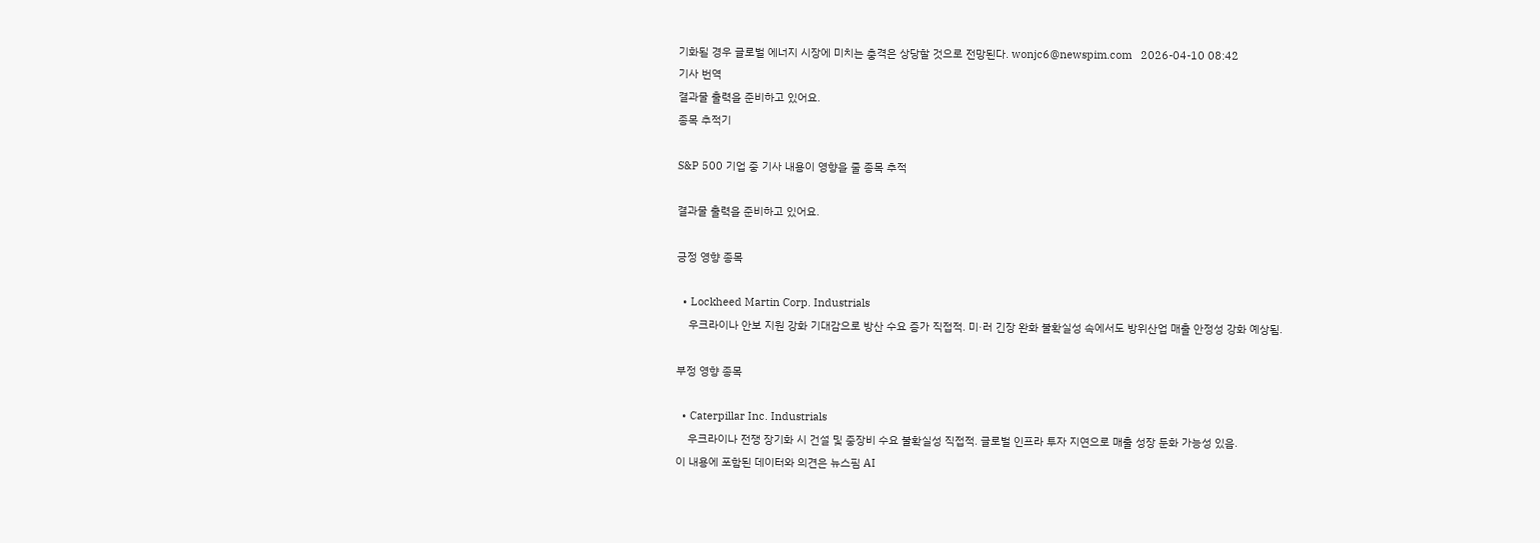기화될 경우 글로벌 에너지 시장에 미치는 충격은 상당할 것으로 전망된다. wonjc6@newspim.com   2026-04-10 08:42
기사 번역
결과물 출력을 준비하고 있어요.
종목 추적기

S&P 500 기업 중 기사 내용이 영향을 줄 종목 추적

결과물 출력을 준비하고 있어요.

긍정 영향 종목

  • Lockheed Martin Corp. Industrials
    우크라이나 안보 지원 강화 기대감으로 방산 수요 증가 직접적. 미·러 긴장 완화 불확실성 속에서도 방위산업 매출 안정성 강화 예상됨.

부정 영향 종목

  • Caterpillar Inc. Industrials
    우크라이나 전쟁 장기화 시 건설 및 중장비 수요 불확실성 직접적. 글로벌 인프라 투자 지연으로 매출 성장 둔화 가능성 있음.
이 내용에 포함된 데이터와 의견은 뉴스핌 AI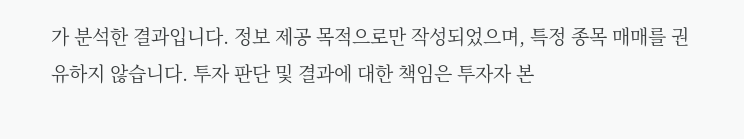가 분석한 결과입니다. 정보 제공 목적으로만 작성되었으며, 특정 종목 매매를 권유하지 않습니다. 투자 판단 및 결과에 대한 책임은 투자자 본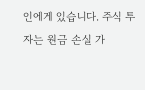인에게 있습니다. 주식 투자는 원금 손실 가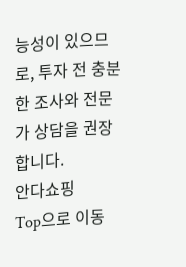능성이 있으므로, 투자 전 충분한 조사와 전문가 상담을 권장합니다.
안다쇼핑
Top으로 이동